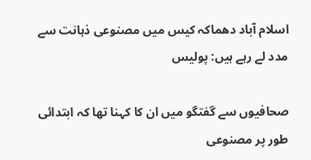اسلام آباد دھماکہ کیس میں مصنوعی ذہانت سے مدد لے رہے ہیں: پولیس

صحافیوں سے گفتگو میں ان کا کہنا تھا کہ ابتدائی طور پر مصنوعی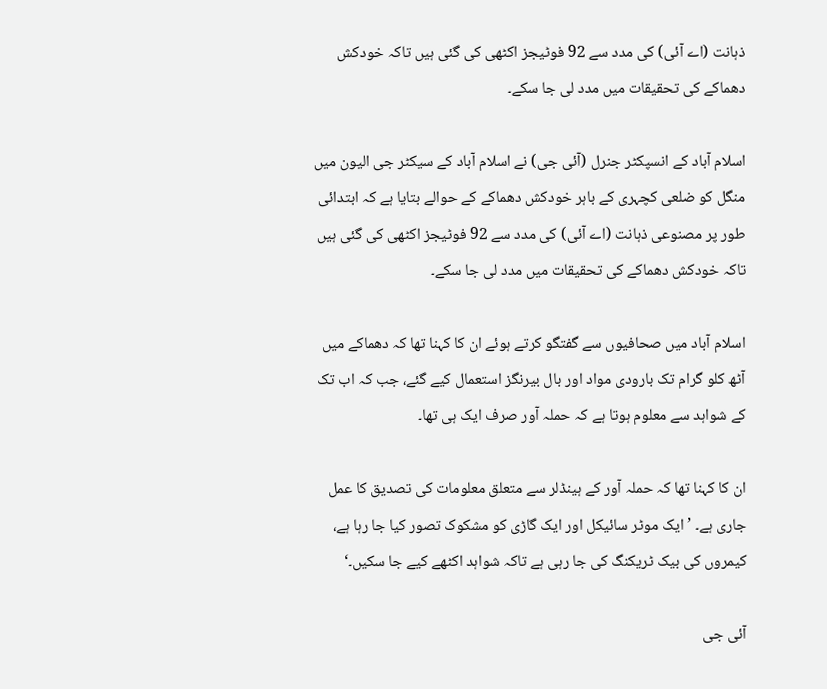ذہانت (اے آئی) کی مدد سے 92 فوٹیجز اکٹھی کی گئی ہیں تاکہ خودکش دھماکے کی تحقیقات میں مدد لی جا سکے۔

اسلام آباد کے انسپکٹر جنرل (آئی جی) نے اسلام آباد کے سیکٹر جی الیون میں منگل کو ضلعی کچہری کے باہر خودکش دھماکے کے حوالے بتایا ہے کہ ابتدائی طور پر مصنوعی ذہانت (اے آئی) کی مدد سے 92 فوٹیجز اکٹھی کی گئی ہیں تاکہ خودکش دھماکے کی تحقیقات میں مدد لی جا سکے۔

اسلام آباد میں صحافیوں سے گفتگو کرتے ہوئے ان کا کہنا تھا کہ دھماکے میں آٹھ کلو گرام تک بارودی مواد اور بال بیرنگز استعمال کیے گئے، جب کہ اب تک کے شواہد سے معلوم ہوتا ہے کہ حملہ آور صرف ایک ہی تھا۔

ان کا کہنا تھا کہ حملہ آور کے ہینڈلر سے متعلق معلومات کی تصدیق کا عمل جاری ہے۔ ’ایک موٹر سائیکل اور ایک گاڑی کو مشکوک تصور کیا جا رہا ہے، کیمروں کی بیک ٹریکنگ کی جا رہی ہے تاکہ شواہد اکٹھے کیے جا سکیں۔‘

آئی جی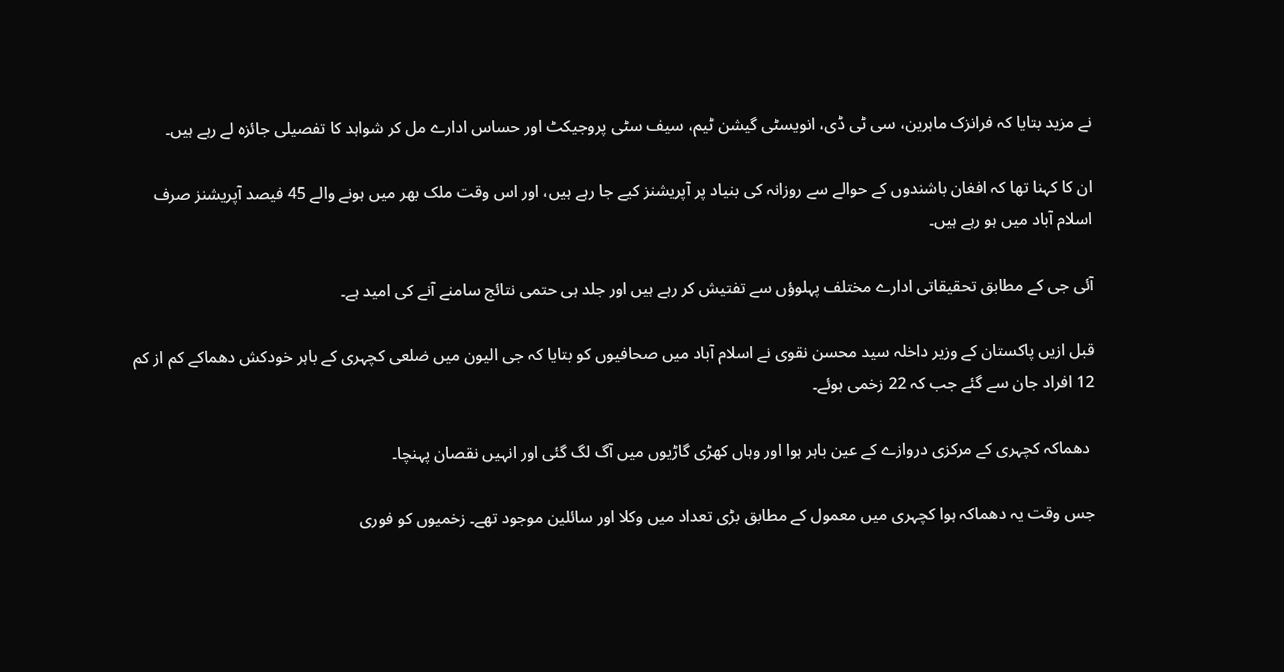نے مزید بتایا کہ فرانزک ماہرین، سی ٹی ڈی، انویسٹی گیشن ٹیم، سیف سٹی پروجیکٹ اور حساس ادارے مل کر شواہد کا تفصیلی جائزہ لے رہے ہیں۔

ان کا کہنا تھا کہ افغان باشندوں کے حوالے سے روزانہ کی بنیاد پر آپریشنز کیے جا رہے ہیں، اور اس وقت ملک بھر میں ہونے والے 45 فیصد آپریشنز صرف اسلام آباد میں ہو رہے ہیں۔

آئی جی کے مطابق تحقیقاتی ادارے مختلف پہلوؤں سے تفتیش کر رہے ہیں اور جلد ہی حتمی نتائج سامنے آنے کی امید ہے۔

قبل ازیں پاکستان کے وزیر داخلہ سید محسن نقوی نے اسلام آباد میں صحافیوں کو بتایا کہ جی الیون میں ضلعی کچہری کے باہر خودکش دھماکے کم از کم 12 افراد جان سے گئے جب کہ 22 زخمی ہوئے۔

 دھماکہ کچہری کے مرکزی دروازے کے عین باہر ہوا اور وہاں کھڑی گاڑیوں میں آگ لگ گئی اور انہیں نقصان پہنچا۔

جس وقت یہ دھماکہ ہوا کچہری میں معمول کے مطابق بڑی تعداد میں وکلا اور سائلین موجود تھے۔ زخمیوں کو فوری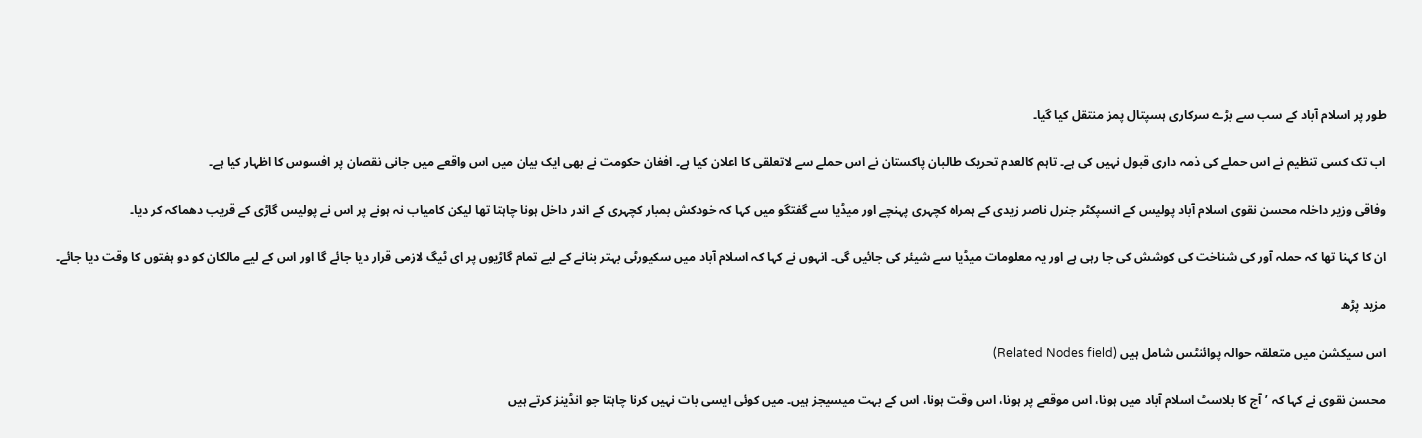طور پر اسلام آباد کے سب سے بڑے سرکاری ہسپتال پمز منتقل کیا گیا۔

اب تک کسی تنظیم نے اس حملے کی ذمہ داری قبول نہیں کی ہے۔ تاہم کالعدم تحریک طالبان پاکستان نے اس حملے سے لاتعلقی کا اعلان کیا ہے۔ افغان حکومت نے بھی ایک بیان میں اس واقعے میں جانی نقصان پر افسوس کا اظہار کیا ہے۔

وفاقی وزیر داخلہ محسن نقوی اسلام آباد پولیس کے انسپکٹر جنرل ناصر زیدی کے ہمراہ کچہری پہنچے اور میڈیا سے گفتگو میں کہا کہ خودکش بمبار کچہری کے اندر داخل ہونا چاہتا تھا لیکن کامیاب نہ ہونے پر اس نے پولیس گاڑی کے قریب دھماکہ کر دیا۔

ان کا کہنا تھا کہ حملہ آور کی شناخت کی کوشش کی جا رہی ہے اور یہ معلومات میڈیا سے شیئر کی جائیں گی۔ انہوں نے کہا کہ اسلام آباد میں سکیورٹی بہتر بنانے کے لیے تمام گاڑیوں پر ای ٹیگ لازمی قرار دیا جائے گا اور اس کے لیے مالکان کو دو ہفتوں کا وقت دیا جائے۔

مزید پڑھ

اس سیکشن میں متعلقہ حوالہ پوائنٹس شامل ہیں (Related Nodes field)

محسن نقوی نے کہا کہ ’آج کا بلاسٹ اسلام آباد میں ہونا، اس موقعے پر ہونا، اس وقت ہونا، اس کے بہت میسیجز ہیں۔ میں کوئی ایسی بات نہیں کرنا چاہتا جو انڈینز کرتے ہیں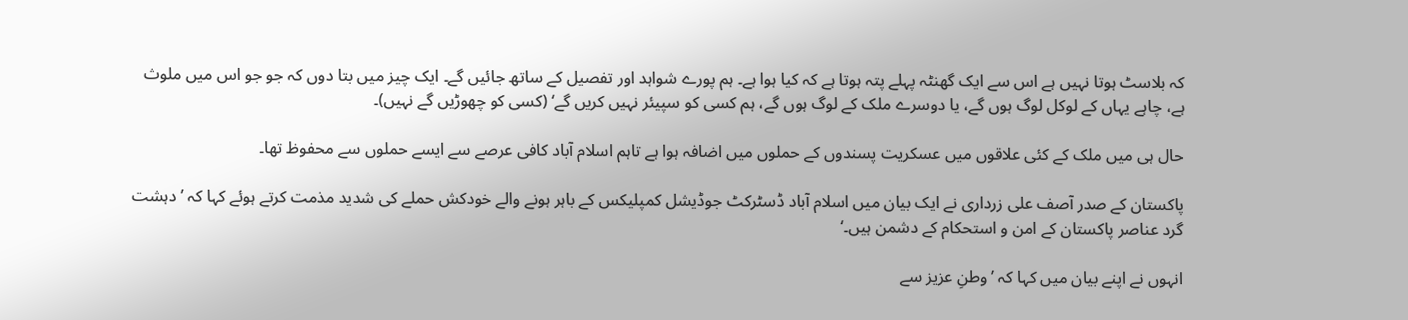کہ بلاسٹ ہوتا نہیں ہے اس سے ایک گھنٹہ پہلے پتہ ہوتا ہے کہ کیا ہوا ہے۔ ہم پورے شواہد اور تفصیل کے ساتھ جائیں گے۔ ایک چیز میں بتا دوں کہ جو جو اس میں ملوث ہے، چاہے یہاں کے لوکل لوگ ہوں گے، یا دوسرے ملک کے لوگ ہوں گے، ہم کسی کو سپیئر نہیں کریں گے‘ (کسی کو چھوڑیں گے نہیں)۔

حال ہی میں ملک کے کئی علاقوں میں عسکریت پسندوں کے حملوں میں اضافہ ہوا ہے تاہم اسلام آباد کافی عرصے سے ایسے حملوں سے محفوظ تھا۔

پاکستان کے صدر آصف علی زرداری نے ایک بیان میں اسلام آباد ڈسٹرکٹ جوڈیشل کمپلیکس کے باہر ہونے والے خودکش حملے کی شدید مذمت کرتے ہوئے کہا کہ ’ دہشت گرد عناصر پاکستان کے امن و استحکام کے دشمن ہیں۔‘

انہوں نے اپنے بیان میں کہا کہ ’وطنِ عزیز سے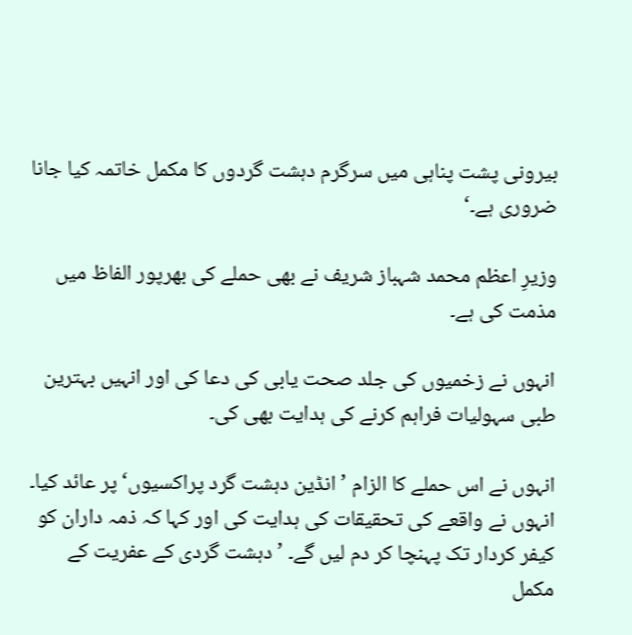بیرونی پشت پناہی میں سرگرم دہشت گردوں کا مکمل خاتمہ کیا جانا ضروری ہے۔‘

وزیرِ اعظم محمد شہباز شریف نے بھی حملے کی بھرپور الفاظ میں مذمت کی ہے۔

انہوں نے زخمیوں کی جلد صحت یابی کی دعا کی اور انہیں بہترین طبی سہولیات فراہم کرنے کی ہدایت بھی کی۔

انہوں نے اس حملے کا الزام ’انڈین دہشت گرد پراکسیوں‘ پر عائد کیا۔ انہوں نے واقعے کی تحقیقات کی ہدایت کی اور کہا کہ ذمہ داران کو کیفر کردار تک پہنچا کر دم لیں گے۔ ’دہشت گردی کے عفریت کے مکمل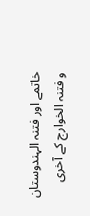خاتمے اور فتنہ الہندوستان و فتنہ الخوارج کے آخری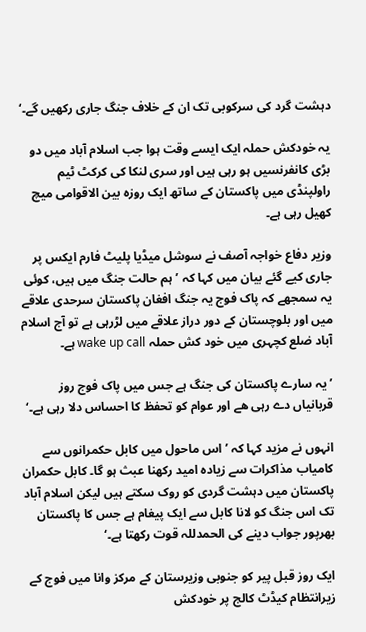دہشت گرد کی سرکوبی تک ان کے خلاف جنگ جاری رکھیں گے۔‘

یہ خودکش حملہ ایک ایسے وقت ہوا جب اسلام آباد میں دو بڑی کانفرنسیں ہو رہی ہیں اور سری لنکا کی کرکٹ ٹیم راولپنڈی میں پاکستان کے ساتھ ایک روزہ بین الاقوامی میچ کھیل رہی ہے۔

وزیر دفاع خواجہ آصف نے سوشل میڈیا پلیٹ فارم ایکس پر جاری کیے گئے بیان میں کہا کہ ’ہم حالت جنگ میں ہیں، کوئی یہ سمجھے کہ پاک فوج یہ جنگ افغان پاکستان سرحدی علاقے میں اور بلوچستان کے دور دراز علاقے میں لڑرہی ہے تو آج اسلام آباد ضلع کچہری میں خود کش حملہ wake up call ہے۔

’یہ سارے پاکستان کی جنگ ہے جس میں پاک فوج روز قربانیاں دے رہی ھے اور عوام کو تحفظ کا احساس دلا رہی ہے۔‘

انہوں نے مزید کہا کہ ’اس ماحول میں کابل حکمرانوں سے کامیاب مذاکرات سے زیادہ امید رکھنا عبث ہو گا۔ کابل حکمران پاکستان میں دہشت گردی کو روک سکتے ہیں لیکن اسلام آباد تک اس جنگ کو لانا کابل سے ایک پیغام ہے جس کا پاکستان بھرپور جواب دینے کی الحمدللہ قوت رکھتا ہے۔‘

ایک روز قبل پیر کو جنوبی وزیرستان کے مرکز وانا میں فوج کے زیرانتظام کیڈٹ کالج پر خودکش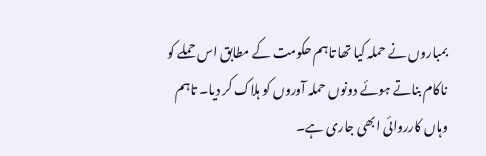بمباروں نے حملہ کیا تھا تاہم حکومت کے مطابق اس حملے کو ناکام بناتے ہوئے دونوں حملہ آوروں کو ہلاک کر دیا۔ تاہم وہاں کارروائی ابھی جاری ہے۔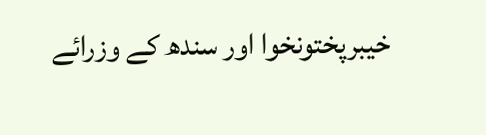خیبرپختونخوا اور سندھ کے وزرائے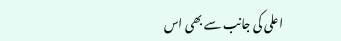اعلی کی جانب سے بھی اس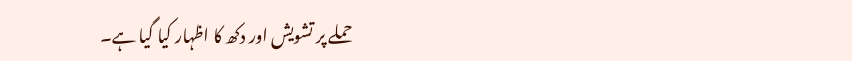حملے پر تشویش اور دکھ کا اظہار کیا گیا ہے۔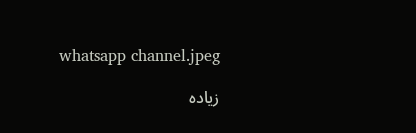whatsapp channel.jpeg

زیادہ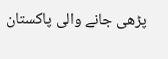پڑھی جانے والی پاکستان